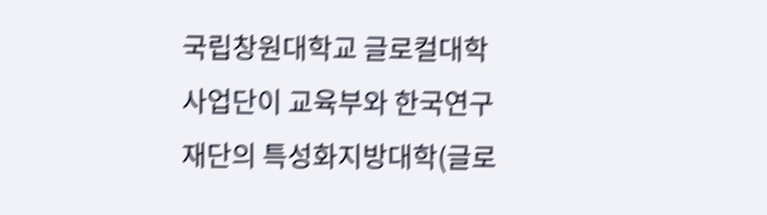국립창원대학교 글로컬대학사업단이 교육부와 한국연구재단의 특성화지방대학(글로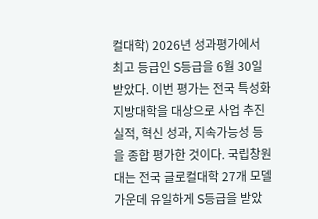컬대학) 2026년 성과평가에서 최고 등급인 S등급을 6월 30일 받았다. 이번 평가는 전국 특성화지방대학을 대상으로 사업 추진 실적, 혁신 성과, 지속가능성 등을 종합 평가한 것이다. 국립창원대는 전국 글로컬대학 27개 모델 가운데 유일하게 S등급을 받았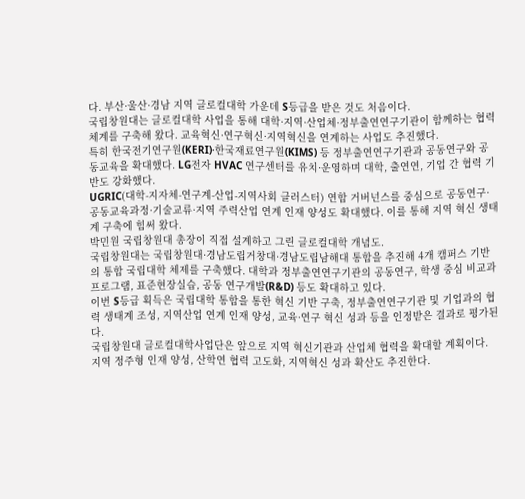다. 부산·울산·경남 지역 글로컬대학 가운데 S등급을 받은 것도 처음이다.
국립창원대는 글로컬대학 사업을 통해 대학·지역·산업체·정부출연연구기관이 함께하는 협력체계를 구축해 왔다. 교육혁신·연구혁신·지역혁신을 연계하는 사업도 추진했다.
특히 한국전기연구원(KERI)·한국재료연구원(KIMS) 등 정부출연연구기관과 공동연구와 공동교육을 확대했다. LG전자 HVAC 연구센터를 유치·운영하며 대학, 출연연, 기업 간 협력 기반도 강화했다.
UGRIC(대학-지자체-연구계-산업-지역사회 클러스터) 연합 거버넌스를 중심으로 공동연구·공동교육과정·기술교류·지역 주력산업 연계 인재 양성도 확대했다. 이를 통해 지역 혁신 생태계 구축에 힘써 왔다.
박민원 국립창원대 총장이 직접 설계하고 그린 글로컬대학 개념도.
국립창원대는 국립창원대·경남도립거창대·경남도립남해대 통합을 추진해 4개 캠퍼스 기반의 통합 국립대학 체제를 구축했다. 대학과 정부출연연구기관의 공동연구, 학생 중심 비교과 프로그램, 표준현장실습, 공동 연구개발(R&D) 등도 확대하고 있다.
이번 S등급 획득은 국립대학 통합을 통한 혁신 기반 구축, 정부출연연구기관 및 기업과의 협력 생태계 조성, 지역산업 연계 인재 양성, 교육·연구 혁신 성과 등을 인정받은 결과로 평가된다.
국립창원대 글로컬대학사업단은 앞으로 지역 혁신기관과 산업체 협력을 확대할 계획이다. 지역 정주형 인재 양성, 산학연 협력 고도화, 지역혁신 성과 확산도 추진한다.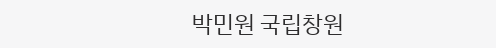박민원 국립창원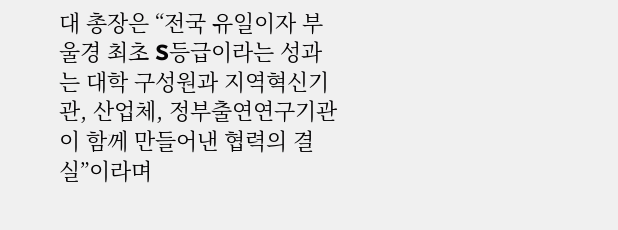대 총장은 “전국 유일이자 부울경 최초 S등급이라는 성과는 대학 구성원과 지역혁신기관, 산업체, 정부출연연구기관이 함께 만들어낸 협력의 결실”이라며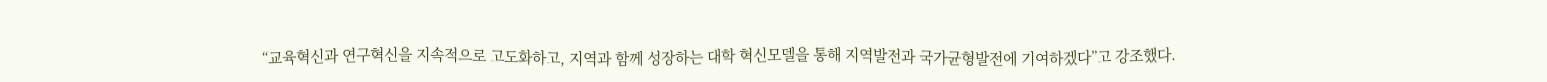“교육혁신과 연구혁신을 지속적으로 고도화하고, 지역과 함께 성장하는 대학 혁신모델을 통해 지역발전과 국가균형발전에 기여하겠다”고 강조했다.